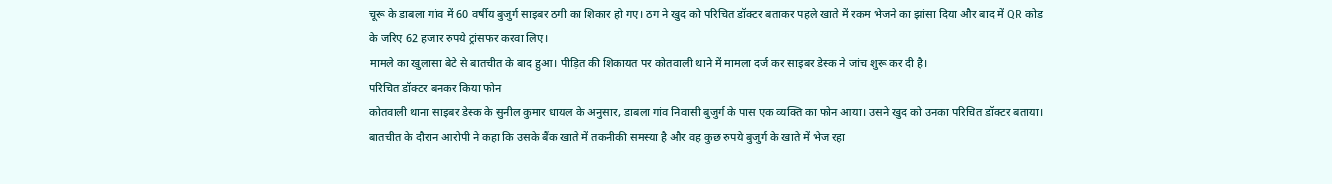चूरू के डाबला गांव में 60 वर्षीय बुजुर्ग साइबर ठगी का शिकार हो गए। ठग ने खुद को परिचित डॉक्टर बताकर पहले खाते में रकम भेजने का झांसा दिया और बाद में QR कोड के जरिए 62 हजार रुपये ट्रांसफर करवा लिए।
मामले का खुलासा बेटे से बातचीत के बाद हुआ। पीड़ित की शिकायत पर कोतवाली थाने में मामला दर्ज कर साइबर डेस्क ने जांच शुरू कर दी है।
परिचित डॉक्टर बनकर किया फोन
कोतवाली थाना साइबर डेस्क के सुनील कुमार धायल के अनुसार, डाबला गांव निवासी बुजुर्ग के पास एक व्यक्ति का फोन आया। उसने खुद को उनका परिचित डॉक्टर बताया।
बातचीत के दौरान आरोपी ने कहा कि उसके बैंक खाते में तकनीकी समस्या है और वह कुछ रुपये बुजुर्ग के खाते में भेज रहा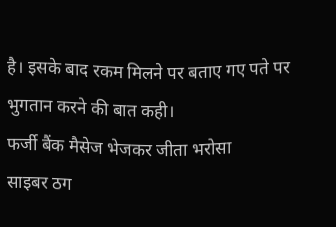है। इसके बाद रकम मिलने पर बताए गए पते पर भुगतान करने की बात कही।
फर्जी बैंक मैसेज भेजकर जीता भरोसा
साइबर ठग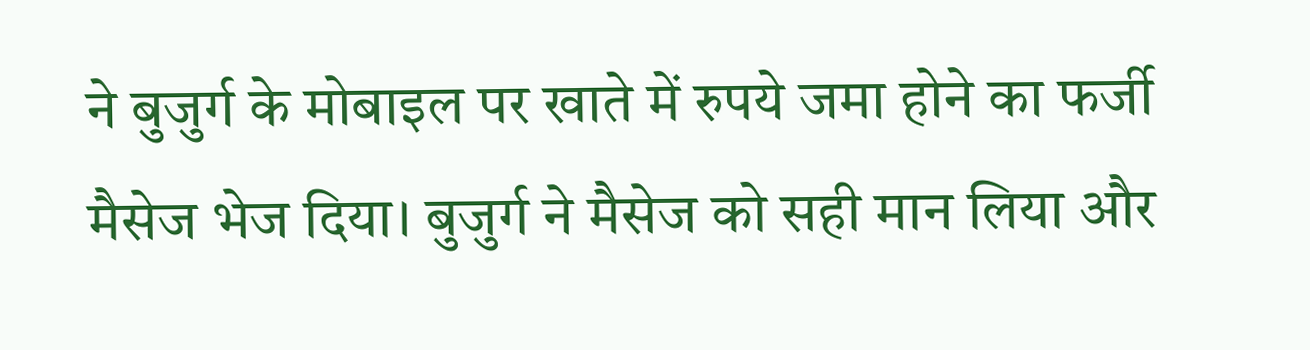ने बुजुर्ग के मोबाइल पर खाते में रुपये जमा होने का फर्जी मैसेज भेज दिया। बुजुर्ग ने मैसेज को सही मान लिया और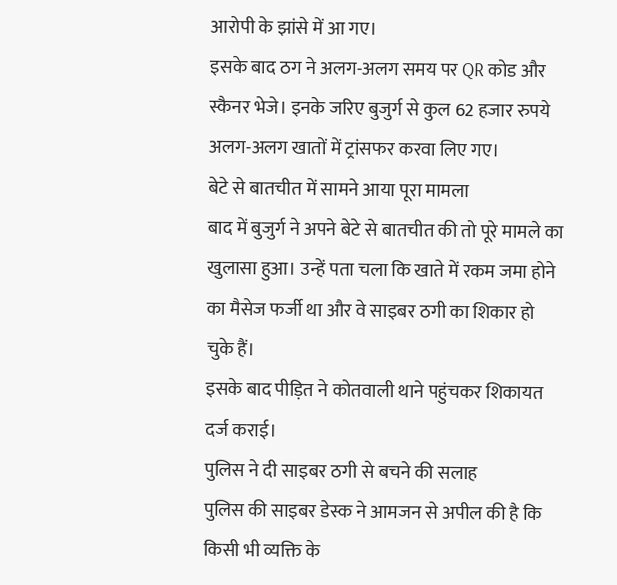आरोपी के झांसे में आ गए।
इसके बाद ठग ने अलग-अलग समय पर QR कोड और स्कैनर भेजे। इनके जरिए बुजुर्ग से कुल 62 हजार रुपये अलग-अलग खातों में ट्रांसफर करवा लिए गए।
बेटे से बातचीत में सामने आया पूरा मामला
बाद में बुजुर्ग ने अपने बेटे से बातचीत की तो पूरे मामले का खुलासा हुआ। उन्हें पता चला कि खाते में रकम जमा होने का मैसेज फर्जी था और वे साइबर ठगी का शिकार हो चुके हैं।
इसके बाद पीड़ित ने कोतवाली थाने पहुंचकर शिकायत दर्ज कराई।
पुलिस ने दी साइबर ठगी से बचने की सलाह
पुलिस की साइबर डेस्क ने आमजन से अपील की है कि किसी भी व्यक्ति के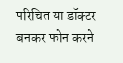परिचित या डॉक्टर बनकर फोन करने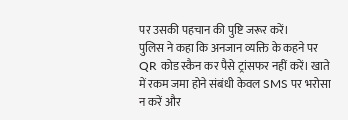पर उसकी पहचान की पुष्टि जरूर करें।
पुलिस ने कहा कि अनजान व्यक्ति के कहने पर QR कोड स्कैन कर पैसे ट्रांसफर नहीं करें। खाते में रकम जमा होने संबंधी केवल SMS पर भरोसा न करें और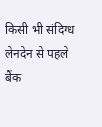किसी भी संदिग्ध लेनदेन से पहले बैंक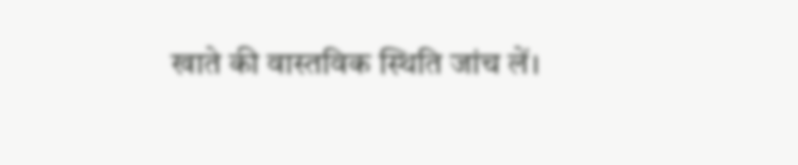खाते की वास्तविक स्थिति जांच लें।